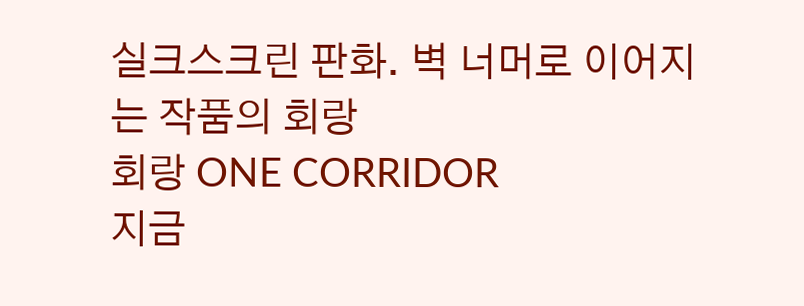실크스크린 판화. 벽 너머로 이어지는 작품의 회랑
회랑 ONE CORRIDOR
지금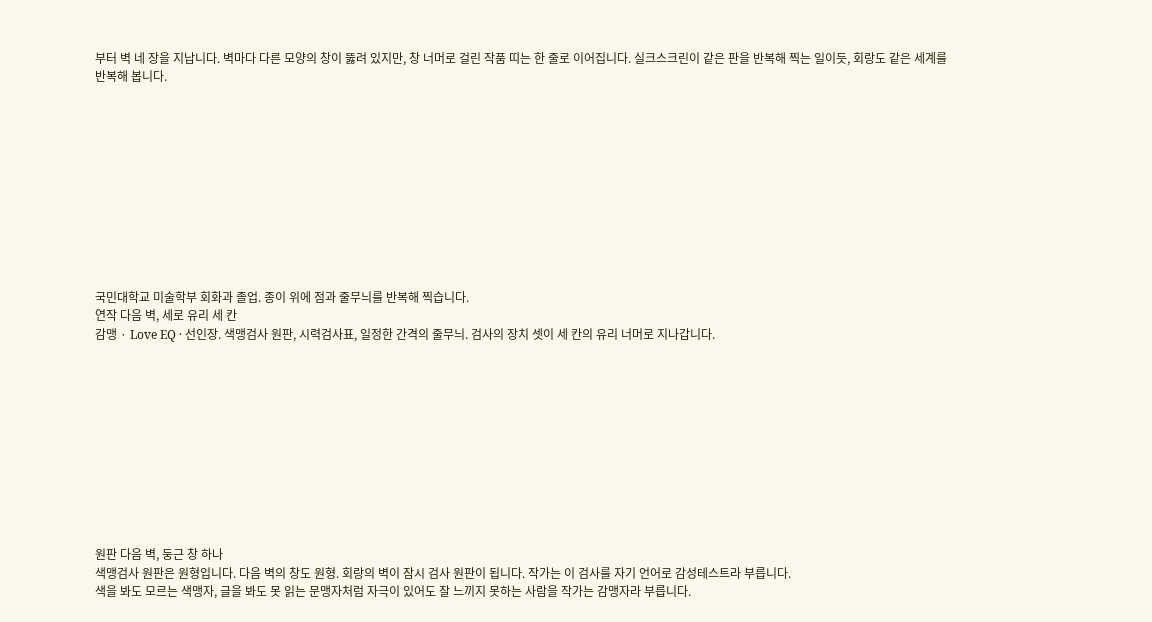부터 벽 네 장을 지납니다. 벽마다 다른 모양의 창이 뚫려 있지만, 창 너머로 걸린 작품 띠는 한 줄로 이어집니다. 실크스크린이 같은 판을 반복해 찍는 일이듯, 회랑도 같은 세계를 반복해 봅니다.











국민대학교 미술학부 회화과 졸업. 종이 위에 점과 줄무늬를 반복해 찍습니다.
연작 다음 벽, 세로 유리 세 칸
감맹 · Love EQ · 선인장. 색맹검사 원판, 시력검사표, 일정한 간격의 줄무늬. 검사의 장치 셋이 세 칸의 유리 너머로 지나갑니다.











원판 다음 벽, 둥근 창 하나
색맹검사 원판은 원형입니다. 다음 벽의 창도 원형. 회랑의 벽이 잠시 검사 원판이 됩니다. 작가는 이 검사를 자기 언어로 감성테스트라 부릅니다.
색을 봐도 모르는 색맹자, 글을 봐도 못 읽는 문맹자처럼 자극이 있어도 잘 느끼지 못하는 사람을 작가는 감맹자라 부릅니다.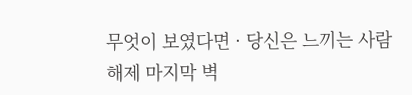무엇이 보였다면 · 당신은 느끼는 사람
해제 마지막 벽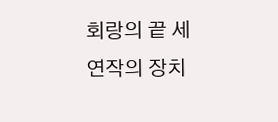회랑의 끝 세 연작의 장치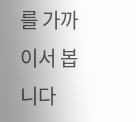를 가까이서 봅니다